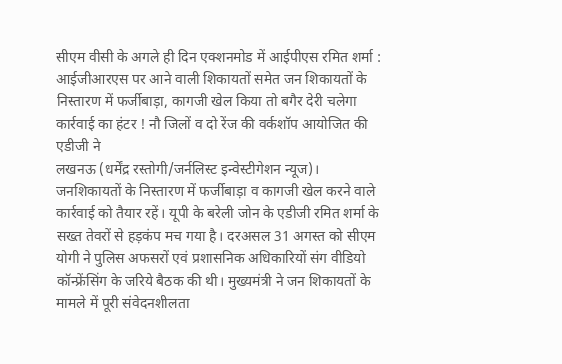सीएम वीसी के अगले ही दिन एक्शनमोड में आईपीएस रमित शर्मा : आईजीआरएस पर आने वाली शिकायतों समेत जन शिकायतों के निस्तारण में फर्जीबाड़ा, कागजी खेल किया तो बगैर देरी चलेगा कार्रवाई का हंटर ! नौ जिलों व दो रेंज की वर्कशॉप आयोजित की एडीजी ने
लखनऊ (धर्मेंद्र रस्तोगी/जर्नलिस्ट इन्वेस्टीगेशन न्यूज)। जनशिकायतों के निस्तारण में फर्जीबाड़ा व कागजी खेल करने वाले कार्रवाई को तैयार रहें। यूपी के बरेली जोन के एडीजी रमित शर्मा के सख्त तेवरों से हड़कंप मच गया है। दरअसल 31 अगस्त को सीएम योगी ने पुलिस अफसरों एवं प्रशासनिक अधिकारियों संग वीडियो कॉन्फ्रेंसिंग के जरिये बैठक की थी। मुख्यमंत्री ने जन शिकायतों के मामले में पूरी संवेदनशीलता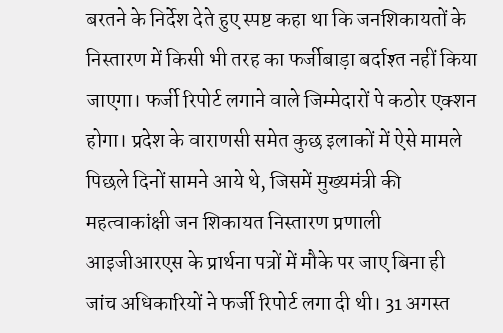बरतने के निर्देश देते हुए स्पष्ट कहा था कि जनशिकायतों के निस्तारण में किसी भी तरह का फर्जीबाड़ा बर्दाश्त नहीं किया जाएगा। फर्जी रिपोर्ट लगाने वाले जिम्मेदारों पे कठोर एक्शन होगा। प्रदेश के वाराणसी समेत कुछ इलाकों में ऐसे मामले पिछले दिनों सामने आये थे, जिसमें मुख्यमंत्री की महत्वाकांक्षी जन शिकायत निस्तारण प्रणाली आइजीआरएस के प्रार्थना पत्रों में मौके पर जाए बिना ही जांच अधिकारियों ने फर्जी रिपोर्ट लगा दी थी। 31 अगस्त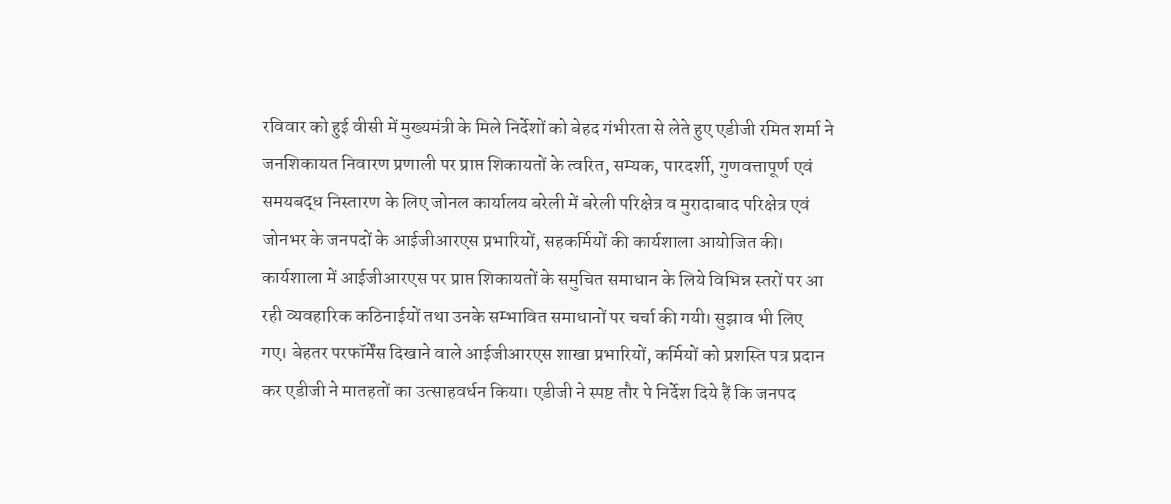रविवार को हुई वीसी में मुख्यमंत्री के मिले निर्देशों को बेहद गंभीरता से लेते हुए एडीजी रमित शर्मा ने जनशिकायत निवारण प्रणाली पर प्राप्त शिकायतों के त्वरित, सम्यक, पारदर्शी, गुणवत्तापूर्ण एवं समयबद्ध निस्तारण के लिए जोनल कार्यालय बरेली में बरेली परिक्षेत्र व मुरादाबाद परिक्षेत्र एवं जोनभर के जनपदों के आईजीआरएस प्रभारियों, सहकर्मियों की कार्यशाला आयोजित की। कार्यशाला में आईजीआरएस पर प्राप्त शिकायतों के समुचित समाधान के लिये विभिन्न स्तरों पर आ रही व्यवहारिक कठिनाईयों तथा उनके सम्भावित समाधानों पर चर्चा की गयी। सुझाव भी लिए गए। बेहतर परफॉर्मेंस दिखाने वाले आईजीआरएस शाखा प्रभारियों, कर्मियों को प्रशस्ति पत्र प्रदान कर एडीजी ने मातहतों का उत्साहवर्धन किया। एडीजी ने स्पष्ट तौर पे निर्देश दिये हैं कि जनपद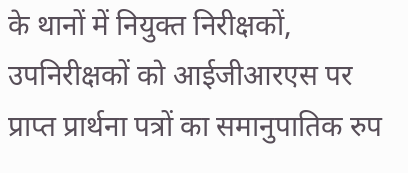के थानों में नियुक्त निरीक्षकों, उपनिरीक्षकों को आईजीआरएस पर प्राप्त प्रार्थना पत्रों का समानुपातिक रुप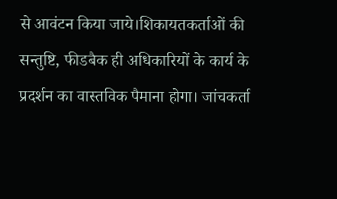से आवंटन किया जाये।शिकायतकर्ताओं की सन्तुष्टि, फीडबैक ही अधिकारियों के कार्य के प्रदर्शन का वास्तविक पैमाना होगा। जांचकर्ता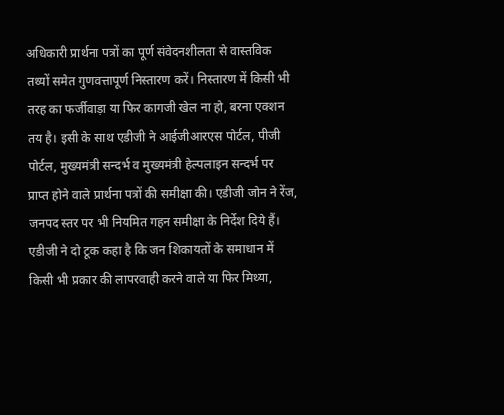अधिकारी प्रार्थना पत्रों का पूर्ण संवेदनशीलता से वास्तविक तथ्यों समेत गुणवत्तापूर्ण निस्तारण करें। निस्तारण में किसी भी तरह का फर्जीवाड़ा या फिर कागजी खेल ना हो, बरना एक्शन तय है। इसी के साथ एडीजी ने आईजीआरएस पोर्टल, पीजी पोर्टल, मुख्यमंत्री सन्दर्भ व मुख्यमंत्री हेल्पलाइन सन्दर्भ पर प्राप्त होने वाले प्रार्थना पत्रों की समीक्षा की। एडीजी जोन ने रेंज, जनपद स्तर पर भी नियमित गहन समीक्षा के निर्देश दिये हैं। एडीजी ने दो टूक कहा है कि जन शिकायतों के समाधान में किसी भी प्रकार की लापरवाही करने वाले या फिर मिथ्या,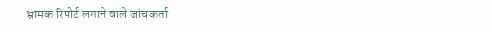भ्रामक रिपोर्ट लगाने वाले जांचकर्ता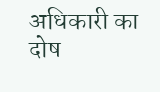अधिकारी का दोष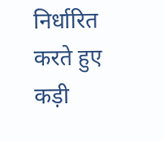निर्धारित करते हुए कड़ी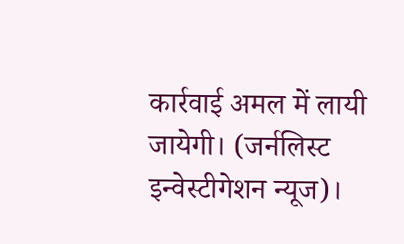कार्रवाई अमल में लायी जायेगी। (जर्नलिस्ट इन्वेस्टीगेशन न्यूज)।